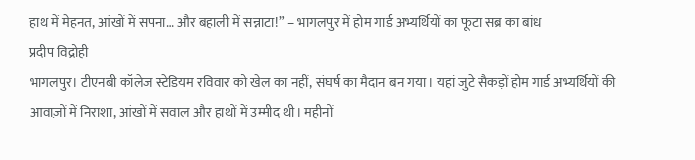हाथ में मेहनत, आंखों में सपना… और बहाली में सन्नाटा!” – भागलपुर में होम गार्ड अभ्यर्थियों का फूटा सब्र का बांध
प्रदीप विद्रोही
भागलपुर। टीएनबी कॉलेज स्टेडियम रविवार को खेल का नहीं, संघर्ष का मैदान बन गया। यहां जुटे सैकड़ों होम गार्ड अभ्यर्थियों की आवाज़ों में निराशा, आंखों में सवाल और हाथों में उम्मीद थी। महीनों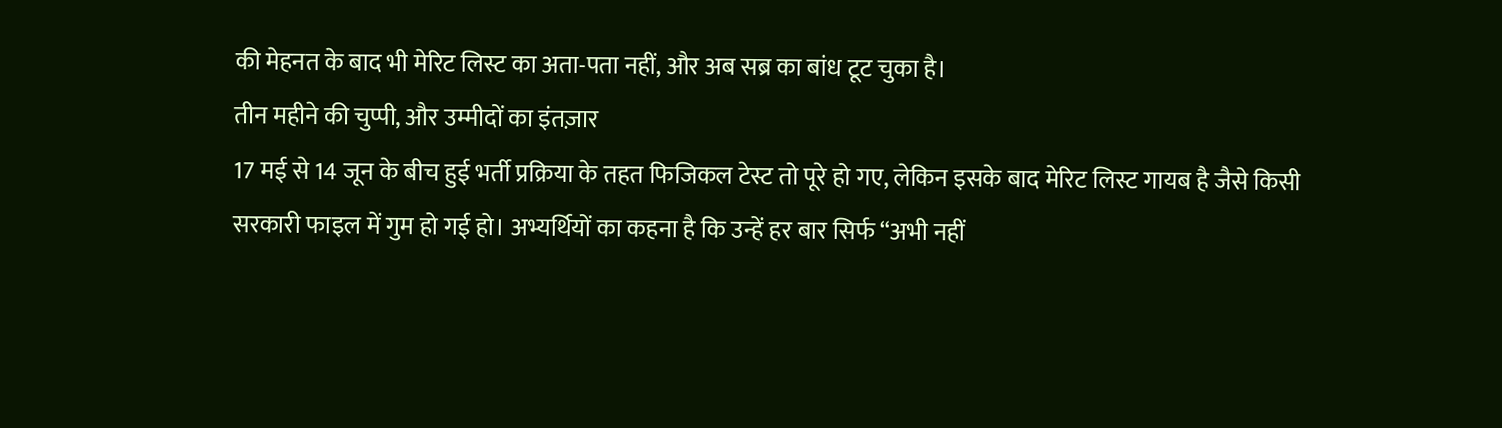की मेहनत के बाद भी मेरिट लिस्ट का अता-पता नहीं, और अब सब्र का बांध टूट चुका है।
तीन महीने की चुप्पी, और उम्मीदों का इंतज़ार
17 मई से 14 जून के बीच हुई भर्ती प्रक्रिया के तहत फिजिकल टेस्ट तो पूरे हो गए, लेकिन इसके बाद मेरिट लिस्ट गायब है जैसे किसी सरकारी फाइल में गुम हो गई हो। अभ्यर्थियों का कहना है कि उन्हें हर बार सिर्फ “अभी नहीं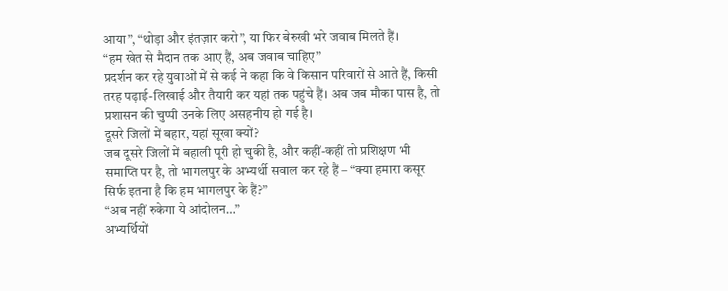आया”, “थोड़ा और इंतज़ार करो”, या फिर बेरुखी भरे जवाब मिलते हैं।
“हम खेत से मैदान तक आए हैं, अब जवाब चाहिए”
प्रदर्शन कर रहे युवाओं में से कई ने कहा कि वे किसान परिवारों से आते हैं, किसी तरह पढ़ाई-लिखाई और तैयारी कर यहां तक पहुंचे हैं। अब जब मौका पास है, तो प्रशासन की चुप्पी उनके लिए असहनीय हो गई है।
दूसरे जिलों में बहार, यहां सूखा क्यों?
जब दूसरे जिलों में बहाली पूरी हो चुकी है, और कहीं-कहीं तो प्रशिक्षण भी समाप्ति पर है, तो भागलपुर के अभ्यर्थी सवाल कर रहे हैं – “क्या हमारा कसूर सिर्फ इतना है कि हम भागलपुर के हैं?”
“अब नहीं रुकेगा ये आंदोलन…”
अभ्यर्थियों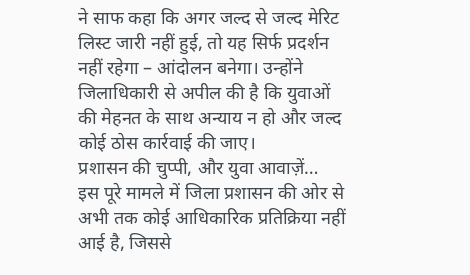ने साफ कहा कि अगर जल्द से जल्द मेरिट लिस्ट जारी नहीं हुई, तो यह सिर्फ प्रदर्शन नहीं रहेगा – आंदोलन बनेगा। उन्होंने जिलाधिकारी से अपील की है कि युवाओं की मेहनत के साथ अन्याय न हो और जल्द कोई ठोस कार्रवाई की जाए।
प्रशासन की चुप्पी, और युवा आवाज़ें…
इस पूरे मामले में जिला प्रशासन की ओर से अभी तक कोई आधिकारिक प्रतिक्रिया नहीं आई है, जिससे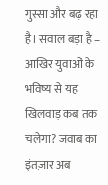गुस्सा और बढ़ रहा है। सवाल बड़ा है – आखिर युवाओं के भविष्य से यह खिलवाड़ कब तक चलेगा? जवाब का इंतज़ार अब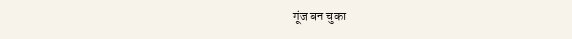गूंज बन चुका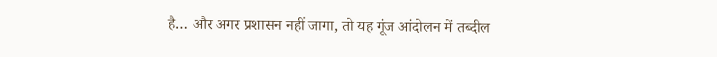है… और अगर प्रशासन नहीं जागा, तो यह गूंज आंदोलन में तब्दील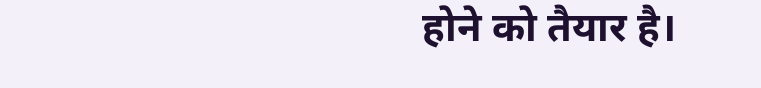होने को तैयार है।